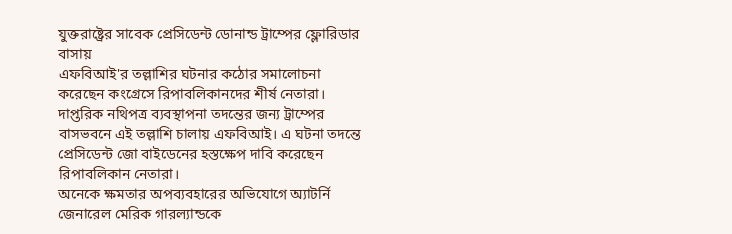যুক্তরাষ্ট্রের সাবেক প্রেসিডেন্ট ডোনান্ড ট্রাম্পের ফ্লোরিডার বাসায়
এফবিআই'র তল্লাশির ঘটনার কঠোর সমালোচনা করেছেন কংগ্রেসে রিপাবলিকানদের শীর্ষ নেতারা।
দাপ্তরিক নথিপত্র ব্যবস্থাপনা তদন্তের জন্য ট্রাম্পের বাসভবনে এই তল্লাশি চালায় এফবিআই। এ ঘটনা তদন্তে প্রেসিডেন্ট জো বাইডেনের হস্তক্ষেপ দাবি করেছেন রিপাবলিকান নেতারা।
অনেকে ক্ষমতার অপব্যবহারের অভিযোগে অ্যাটর্নি জেনারেল মেরিক গারল্যান্ডকে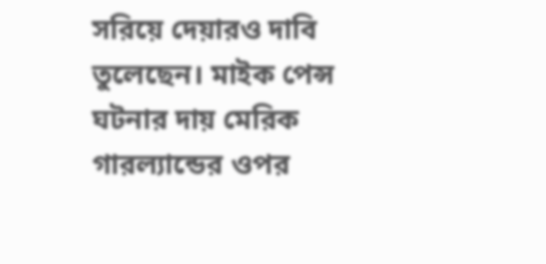সরিয়ে দেয়ারও দাবি তুলেছেন। মাইক পেন্স ঘটনার দায় মেরিক গারল্যান্ডের ওপর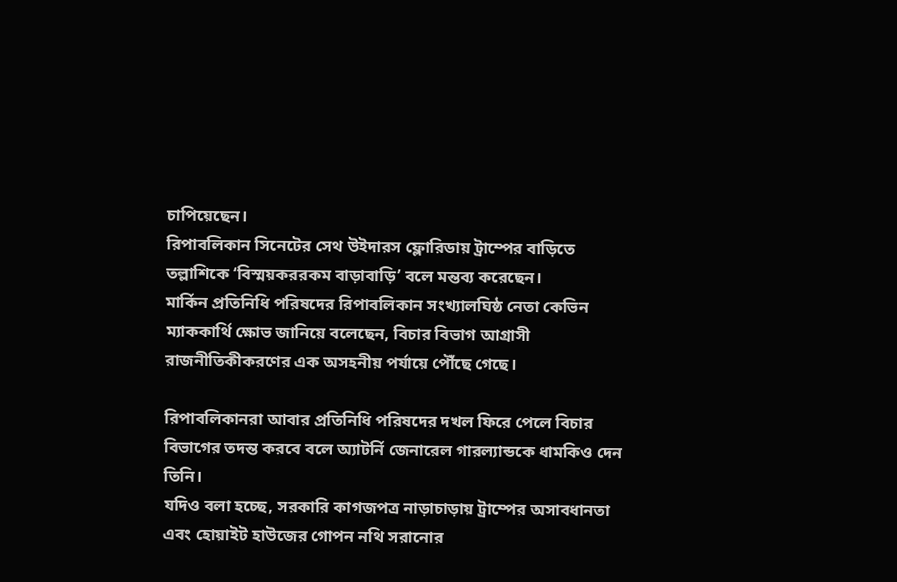চাপিয়েছেন।
রিপাবলিকান সিনেটের সেথ উইদারস ফ্লোরিডায় ট্রাম্পের বাড়িতে তল্লাশিকে ‘বিস্ময়কররকম বাড়াবাড়ি’ বলে মন্তব্য করেছেন।
মার্কিন প্রতিনিধি পরিষদের রিপাবলিকান সংখ্যালঘিষ্ঠ নেতা কেভিন ম্যাককার্থি ক্ষোভ জানিয়ে বলেছেন, বিচার বিভাগ আগ্রাসী রাজনীতিকীকরণের এক অসহনীয় পর্যায়ে পৌঁছে গেছে।

রিপাবলিকানরা আবার প্রতিনিধি পরিষদের দখল ফিরে পেলে বিচার বিভাগের তদন্ত করবে বলে অ্যাটর্নি জেনারেল গারল্যান্ডকে ধামকিও দেন তিনি।
যদিও বলা হচ্ছে, সরকারি কাগজপত্র নাড়াচাড়ায় ট্রাম্পের অসাবধানতা এবং হোয়াইট হাউজের গোপন নথি সরানোর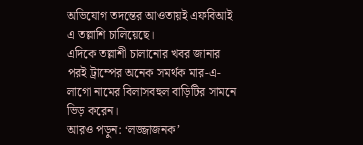অভিযোগ তদন্তের আওতায়ই এফবিআই এ তল্লাশি চালিয়েছে।
এদিকে তল্লাশী চালানোর খবর জানার পরই ট্রাম্পের অনেক সমর্থক মার-এ-লাগো নামের বিলাসবহুল বাড়িটির সামনে ভিড় করেন।
আরও পড়ুন: ‘লজ্জাজনক’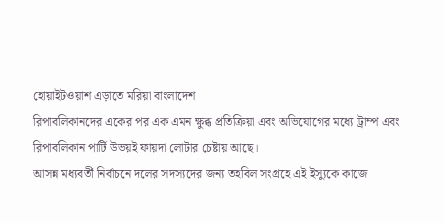হোয়াইটওয়াশ এড়াতে মরিয়া বাংলাদেশ
রিপাবলিকানদের একের পর এক এমন ক্ষুব্ধ প্রতিক্রিয়া এবং অভিযোগের মধ্যে ট্রাম্প এবং রিপাবলিকান পার্টি উভয়ই ফায়দা লোটার চেষ্টায় আছে।
আসন্ন মধ্যবর্তী নির্বাচনে দলের সদস্যদের জন্য তহবিল সংগ্রহে এই ইস্যুকে কাজে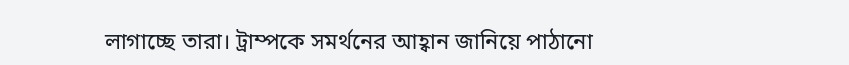লাগাচ্ছে তারা। ট্রাম্পকে সমর্থনের আহ্বান জানিয়ে পাঠানো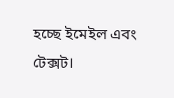হচ্ছে ইমেইল এবং টেক্সট।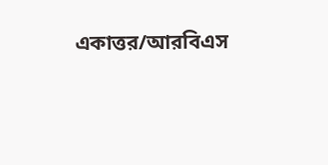একাত্তর/আরবিএস